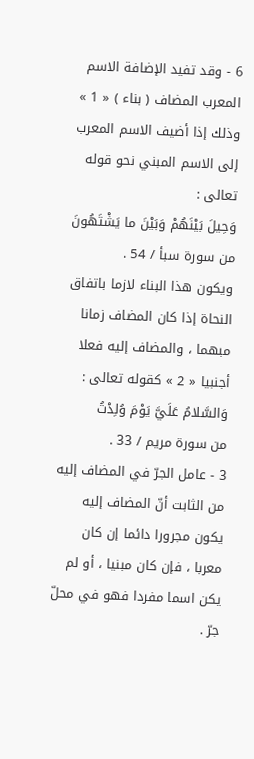6 - وقد تفيد الإضافة الاسم المعرب المضاف ( بناء ) « 1 » وذلك إذا أضيف الاسم المعرب إلى الاسم المبني نحو قوله تعالى :
وَحِيلَ بَيْنَهُمْ وَبَيْنَ ما يَشْتَهُونَ
من سورة سبأ / 54 .
ويكون هذا البناء لازما باتفاق النحاة إذا كان المضاف زمانا مبهما ، والمضاف إليه فعلا أجنبيا « 2 » كقوله تعالى :
وَالسَّلامُ عَلَيَّ يَوْمَ وُلِدْتُ
من سورة مريم / 33 .
3 - عامل الجرّ في المضاف إليه
من الثابت أنّ المضاف إليه يكون مجرورا دائما إن كان معربا ، فإن كان مبنيا ، أو لم يكن اسما مفردا فهو في محلّ جرّ .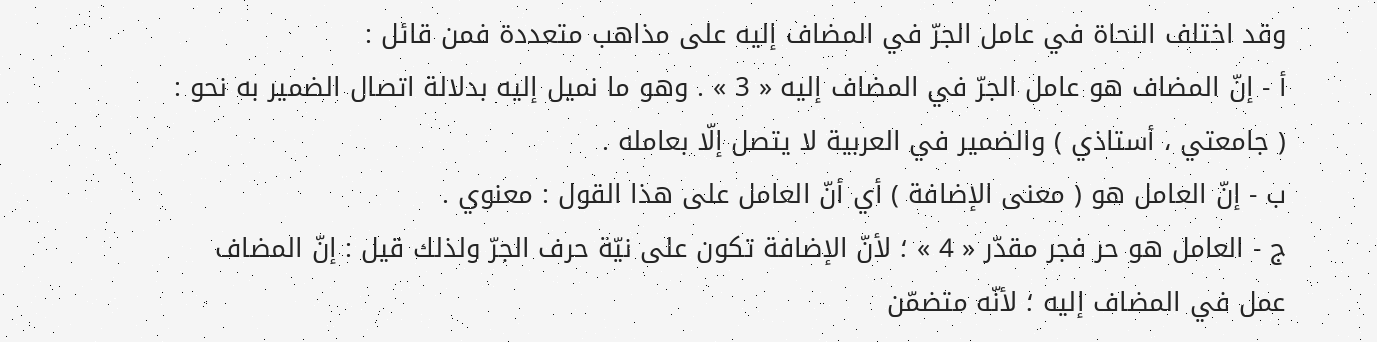وقد اختلف النحاة في عامل الجرّ في المضاف إليه على مذاهب متعددة فمن قائل :
أ - إنّ المضاف هو عامل الجرّ في المضاف إليه « 3 » . وهو ما نميل إليه بدلالة اتصال الضمير به نحو : ( جامعتي ، أستاذي ) والضمير في العربية لا يتصل إلّا بعامله .
ب - إنّ العامل هو ( معنى الإضافة ) أي أنّ العامل على هذا القول : معنوي .
ج - العامل هو حر فجر مقدّر « 4 » ؛ لأنّ الإضافة تكون على نيّة حرف الجرّ ولذلك قيل : إنّ المضاف عمل في المضاف إليه ؛ لأنّه متضمّن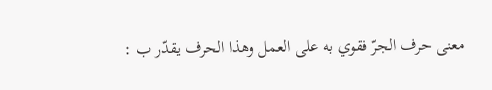معنى حرف الجرّ فقوي به على العمل وهذا الحرف يقدّر ب :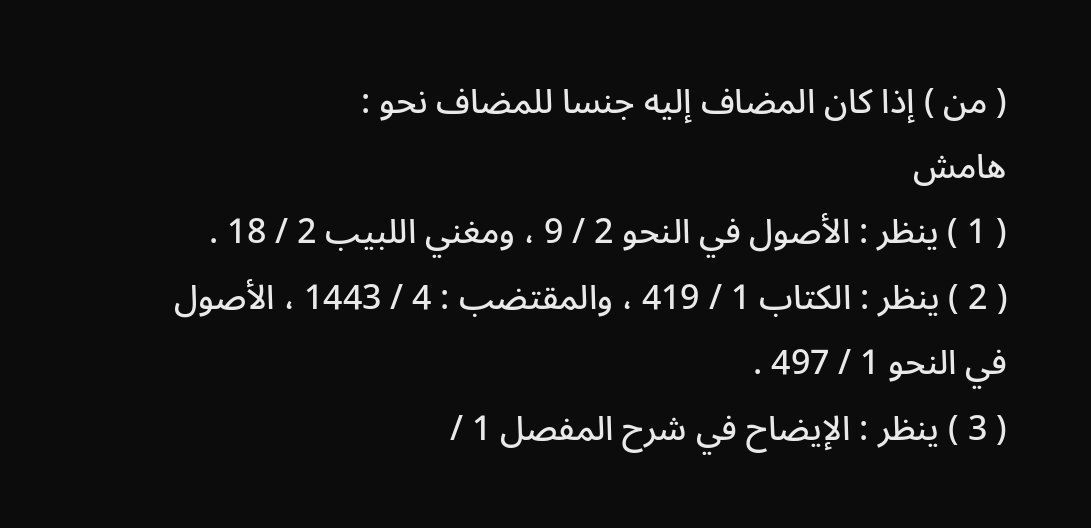( من ) إذا كان المضاف إليه جنسا للمضاف نحو :
هامش
( 1 ) ينظر : الأصول في النحو 2 / 9 ، ومغني اللبيب 2 / 18 .
( 2 ) ينظر : الكتاب 1 / 419 ، والمقتضب : 4 / 1443 ، الأصول في النحو 1 / 497 .
( 3 ) ينظر : الإيضاح في شرح المفصل 1 /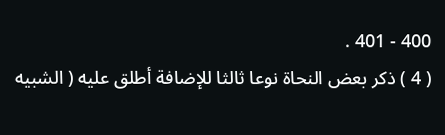400 - 401 .
( 4 ) ذكر بعض النحاة نوعا ثالثا للإضافة أطلق عليه ( الشبيه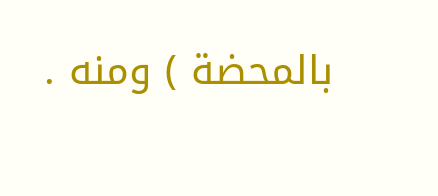بالمحضة ) ومنه .